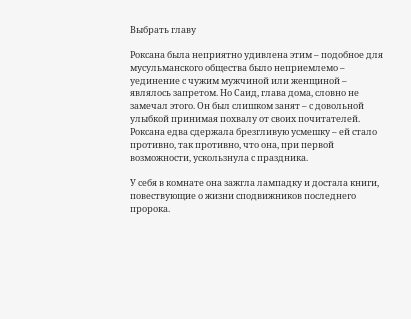Выбрать главу

Роксана была неприятно удивлена этим – подобное для мусульманского общества было неприемлемо – уединение с чужим мужчиной или женщиной – являлось запретом. Но Саид, глава дома, словно не замечал этого. Он был слишком занят – с довольной улыбкой принимая похвалу от своих почитателей. Роксана едва сдержала брезгливую усмешку – ей стало противно, так противно, что она, при первой возможности, ускользнула с праздника.

У себя в комнате она зажгла лампадку и достала книги, повествующие о жизни сподвижников последнего пророка.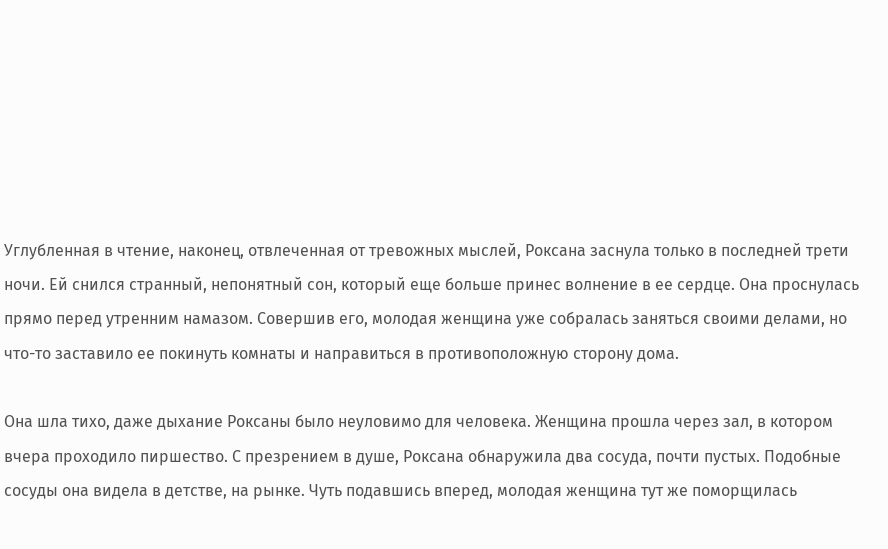Углубленная в чтение, наконец, отвлеченная от тревожных мыслей, Роксана заснула только в последней трети ночи. Ей снился странный, непонятный сон, который еще больше принес волнение в ее сердце. Она проснулась прямо перед утренним намазом. Совершив его, молодая женщина уже собралась заняться своими делами, но что-то заставило ее покинуть комнаты и направиться в противоположную сторону дома.

Она шла тихо, даже дыхание Роксаны было неуловимо для человека. Женщина прошла через зал, в котором вчера проходило пиршество. С презрением в душе, Роксана обнаружила два сосуда, почти пустых. Подобные сосуды она видела в детстве, на рынке. Чуть подавшись вперед, молодая женщина тут же поморщилась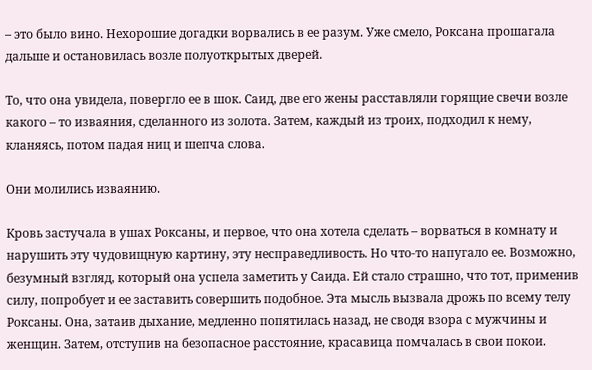– это было вино. Нехорошие догадки ворвались в ее разум. Уже смело, Роксана прошагала дальше и остановилась возле полуоткрытых дверей.

То, что она увидела, повергло ее в шок. Саид, две его жены расставляли горящие свечи возле какого – то изваяния, сделанного из золота. Затем, каждый из троих, подходил к нему, кланяясь, потом падая ниц и шепча слова.

Они молились изваянию.

Кровь застучала в ушах Роксаны, и первое, что она хотела сделать – ворваться в комнату и нарушить эту чудовищную картину, эту несправедливость. Но что-то напугало ее. Возможно, безумный взгляд, который она успела заметить у Саида. Ей стало страшно, что тот, применив силу, попробует и ее заставить совершить подобное. Эта мысль вызвала дрожь по всему телу Роксаны. Она, затаив дыхание, медленно попятилась назад, не сводя взора с мужчины и женщин. Затем, отступив на безопасное расстояние, красавица помчалась в свои покои.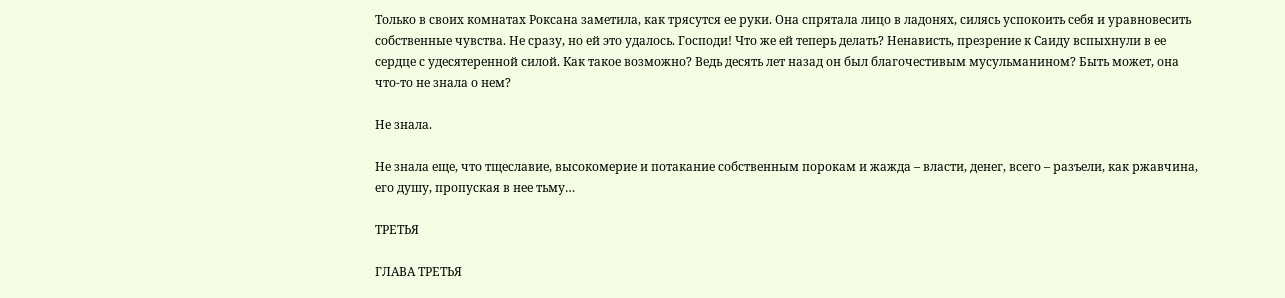Только в своих комнатах Роксана заметила, как трясутся ее руки. Она спрятала лицо в ладонях, силясь успокоить себя и уравновесить собственные чувства. Не сразу, но ей это удалось. Господи! Что же ей теперь делать? Ненависть, презрение к Саиду вспыхнули в ее сердце с удесятеренной силой. Как такое возможно? Ведь десять лет назад он был благочестивым мусульманином? Быть может, она что-то не знала о нем?

Не знала.

Не знала еще, что тщеславие, высокомерие и потакание собственным порокам и жажда – власти, денег, всего – разъели, как ржавчина, его душу, пропуская в нее тьму…

ТРЕТЬЯ

ГЛАВА ТРЕТЬЯ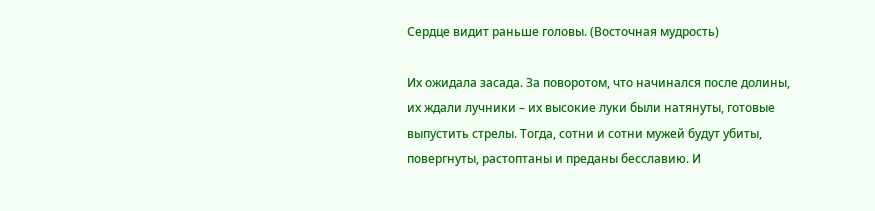Сердце видит раньше головы. (Восточная мудрость)

Их ожидала засада. За поворотом, что начинался после долины, их ждали лучники – их высокие луки были натянуты, готовые выпустить стрелы. Тогда, сотни и сотни мужей будут убиты, повергнуты, растоптаны и преданы бесславию. И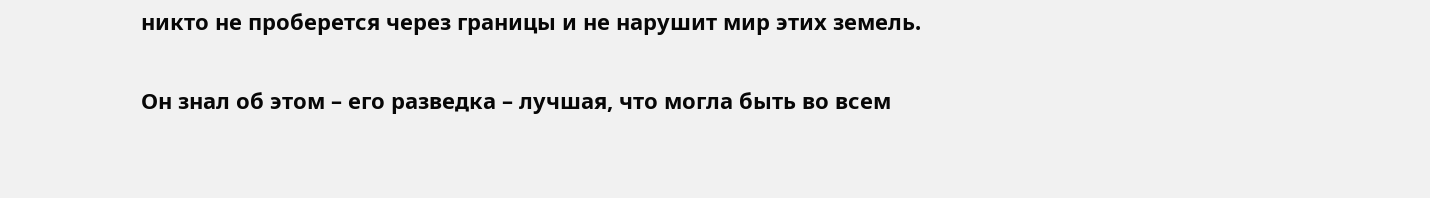никто не проберется через границы и не нарушит мир этих земель.

Он знал об этом – его разведка – лучшая, что могла быть во всем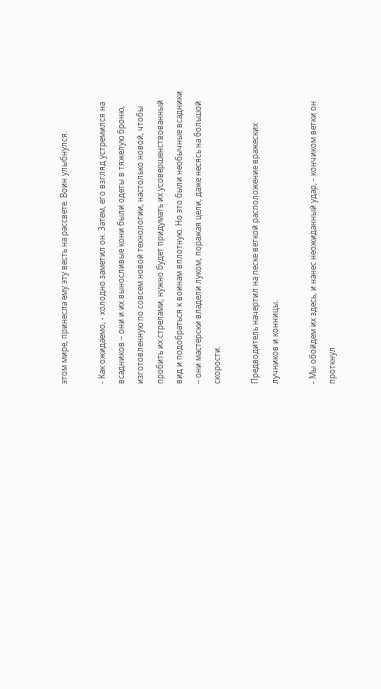этом мире, принесла ему эту весть на рассвете. Воин улыбнулся.

- Как ожидаемо, - холодно заметил он. Затем, его взгляд устремился на всадников – они и их выносливые кони были одеты в тяжелую броню, изготовленную по совсем новой технологии, настолько новой, чтобы пробить их стрелами, нужно будет придумать их усовершенствованный вид и подобраться к воинам вплотную. Но это были необычные всадники – они мастерски владели луком, поражая цели, даже несясь на большой скорости.

Предводитель начертил на песке веткой расположение вражеских лучников и конницы.

- Мы обойдем их здесь, и нанес неожиданный удар, - кончиком ветки он проткнул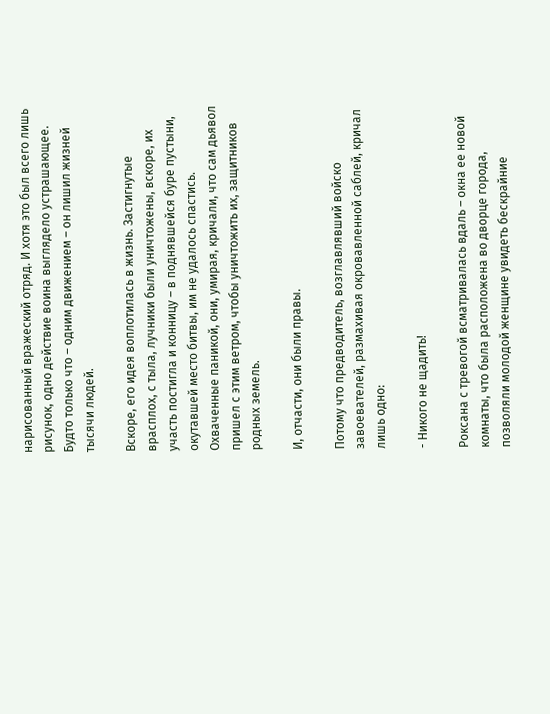нарисованный вражеский отряд. И хотя это был всего лишь рисунок, одно действие воина выглядело устрашающее. Будто только что – одним движением – он лишил жизней тысячи людей.

Вскоре, его идея воплотилась в жизнь. Застигнутые врасплох, с тыла, лучники были уничтожены, вскоре, их участь постигла и конницу – в поднявшейся буре пустыни, окутавшей место битвы, им не удалось спастись. Охваченные паникой, они, умирая, кричали, что сам дьявол пришел с этим ветром, чтобы уничтожить их, защитников родных земель.

И, отчасти, они были правы.

Потому что предводитель, возглавлявший войско завоевателей, размахивая окровавленной саблей, кричал лишь одно:

- Никого не щадить!

Роксана с тревогой всматривалась вдаль – окна ее новой комнаты, что была расположена во дворце города, позволяли молодой женщине увидеть бескрайние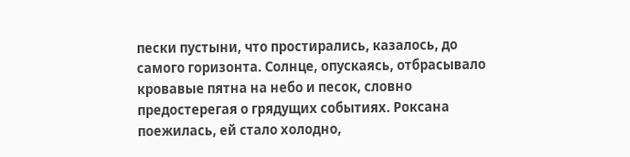пески пустыни, что простирались, казалось, до самого горизонта. Солнце, опускаясь, отбрасывало кровавые пятна на небо и песок, словно предостерегая о грядущих событиях. Роксана поежилась, ей стало холодно,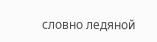словно ледяной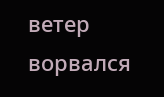ветер ворвался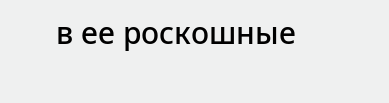в ее роскошные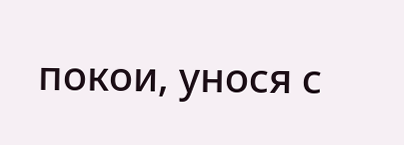покои, унося с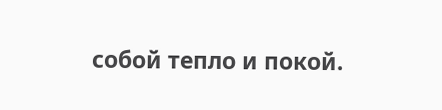собой тепло и покой.